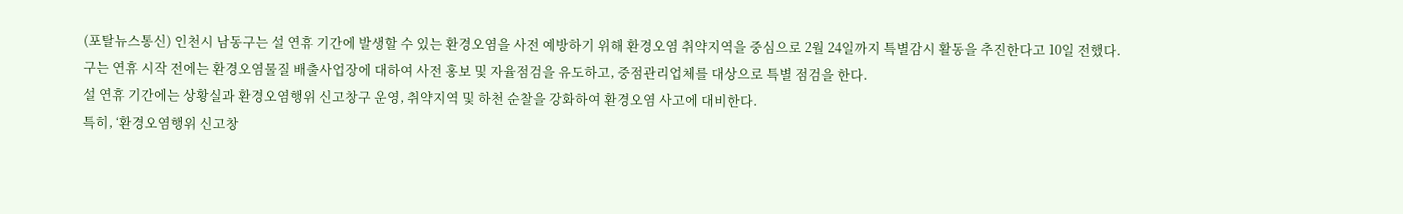(포탈뉴스통신) 인천시 남동구는 설 연휴 기간에 발생할 수 있는 환경오염을 사전 예방하기 위해 환경오염 취약지역을 중심으로 2월 24일까지 특별감시 활동을 추진한다고 10일 전했다.
구는 연휴 시작 전에는 환경오염물질 배출사업장에 대하여 사전 홍보 및 자율점검을 유도하고, 중점관리업체를 대상으로 특별 점검을 한다.
설 연휴 기간에는 상황실과 환경오염행위 신고창구 운영, 취약지역 및 하천 순찰을 강화하여 환경오염 사고에 대비한다.
특히, ‘환경오염행위 신고창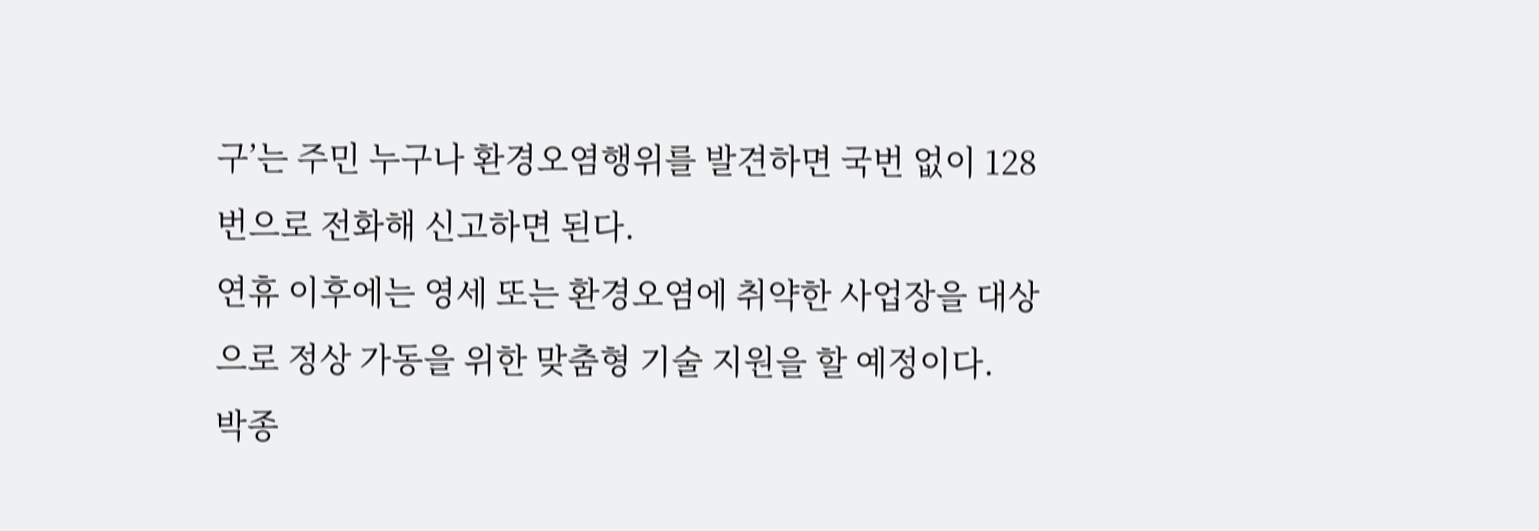구’는 주민 누구나 환경오염행위를 발견하면 국번 없이 128번으로 전화해 신고하면 된다.
연휴 이후에는 영세 또는 환경오염에 취약한 사업장을 대상으로 정상 가동을 위한 맞춤형 기술 지원을 할 예정이다.
박종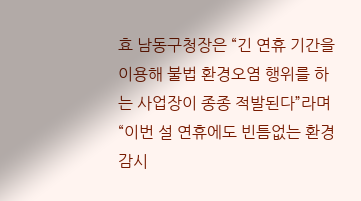효 남동구청장은 “긴 연휴 기간을 이용해 불법 환경오염 행위를 하는 사업장이 종종 적발된다”라며 “이번 설 연휴에도 빈틈없는 환경 감시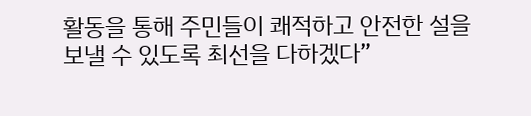활동을 통해 주민들이 쾌적하고 안전한 설을 보낼 수 있도록 최선을 다하겠다”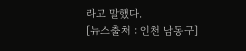라고 말했다.
[뉴스출처 : 인천 남동구]